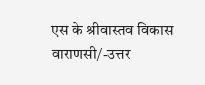एस के श्रीवास्तव विकास
वाराणसी/-उत्तर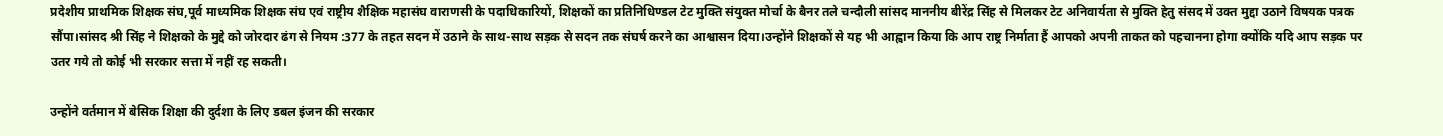प्रदेशीय प्राथमिक शिक्षक संघ,पूर्व माध्यमिक शिक्षक संघ एवं राष्ट्रीय शैक्षिक महासंघ वाराणसी के पदाधिकारियों, शिक्षकों का प्रतिनिधिण्डल टेट मुक्ति संयुक्त मोर्चा के बैनर तले चन्दौली सांसद माननीय बीरेंद्र सिंह से मिलकर टेट अनिवार्यता से मुक्ति हेतु संसद में उक्त मुद्दा उठाने विषयक पत्रक सौंपा।सांसद श्री सिंह ने शिक्षको के मुद्दे को जोरदार ढंग से नियम :377 के तहत सदन में उठाने के साथ-साथ सड़क से सदन तक संघर्ष करने का आश्वासन दिया।उन्होंने शिक्षकों से यह भी आह्वान किया कि आप राष्ट्र निर्माता हैं आपको अपनी ताकत को पहचानना होगा क्योंकि यदि आप सड़क पर उतर गये तो कोई भी सरकार सत्ता में नहीं रह सकती।

उन्होंने वर्तमान में बेसिक शिक्षा की दुर्दशा के लिए डबल इंजन की सरकार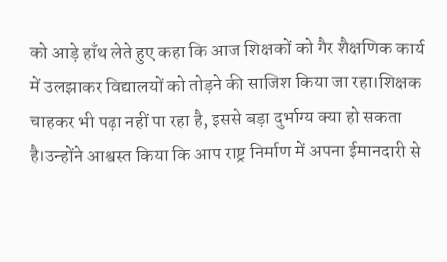को आड़े हाँथ लेते हुए कहा कि आज शिक्षकों को गैर शैक्षणिक कार्य में उलझाकर विद्यालयों को तोड़ने की साजिश किया जा रहा।शिक्षक चाहकर भी पढ़ा नहीं पा रहा है, इससे बड़ा दुर्भाग्य क्या हो सकता है।उन्होंने आश्वस्त किया कि आप राष्ट्र निर्माण में अपना ईमानदारी से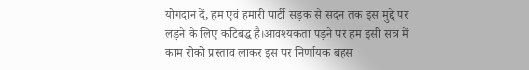योगदान दें, हम एवं हमारी पार्टी सड़क से सदन तक इस मुद्दे पर लड़ने के लिए कटिबद्ध है।आवश्यकता पड़ने पर हम इसी सत्र में काम रोको प्रस्ताव लाकर इस पर निर्णायक बहस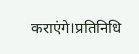कराएंगे।प्रतिनिधि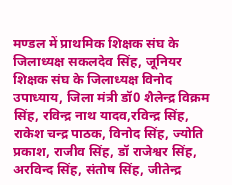मण्डल में प्राथमिक शिक्षक संघ के जिलाध्यक्ष सकलदेव सिंह, जूनियर शिक्षक संघ के जिलाध्यक्ष विनोद उपाध्याय, जिला मंत्री डॉ0 शैलेन्द्र विक्रम सिंह, रविन्द्र नाथ यादव,रविन्द्र सिंह, राकेश चन्द्र पाठक, विनोद सिंह, ज्योति प्रकाश, राजीव सिंह, डॉ राजेश्वर सिंह, अरविन्द सिंह, संतोष सिंह, जीतेन्द्र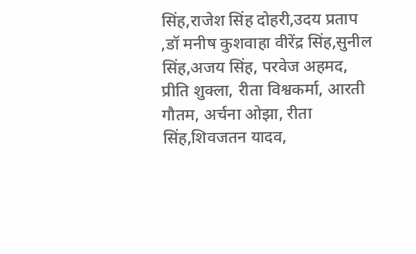सिंह,राजेश सिंह दोहरी,उदय प्रताप ,डॉ मनीष कुशवाहा वीरेंद्र सिंह,सुनील सिंह,अजय सिंह, परवेज अहमद, प्रीति शुक्ला, रीता विश्वकर्मा, आरती गौतम, अर्चना ओझा, रीता सिंह,शिवजतन यादव,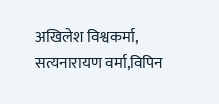अखिलेश विश्वकर्मा, सत्यनारायण वर्मा,विपिन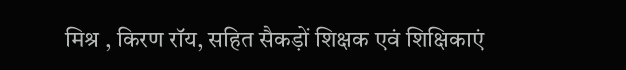मिश्र , किरण रॉय, सहित सैकड़ों शिक्षक एवं शिक्षिकाएं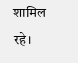शामिल रहे।